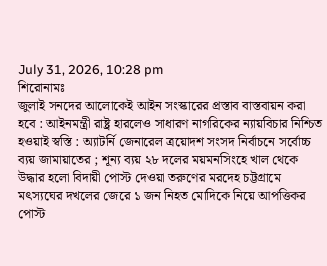July 31, 2026, 10:28 pm
শিরোনামঃ
জুলাই সনদের আলোকেই আইন সংস্কারের প্রস্তাব বাস্তবায়ন করা হবে : আইনমন্ত্রী রাষ্ট্র হারলেও সাধারণ নাগরিকের ন্যায়বিচার নিশ্চিত হওয়াই স্বস্তি : অ্যাটর্নি জেনারেল ত্রয়োদশ সংসদ নির্বাচনে সর্বোচ্চ ব্যয় জামায়াতের ; শূন্য ব্যয় ২৮ দলের ময়মনসিংহে খাল থেকে উদ্ধার হলো বিদায়ী পোস্ট দেওয়া তরুণের মরদেহ চট্টগ্রামে মৎস্যঘের দখলের জেরে ১ জন নিহত মোদিকে নিয়ে আপত্তিকর পোস্ট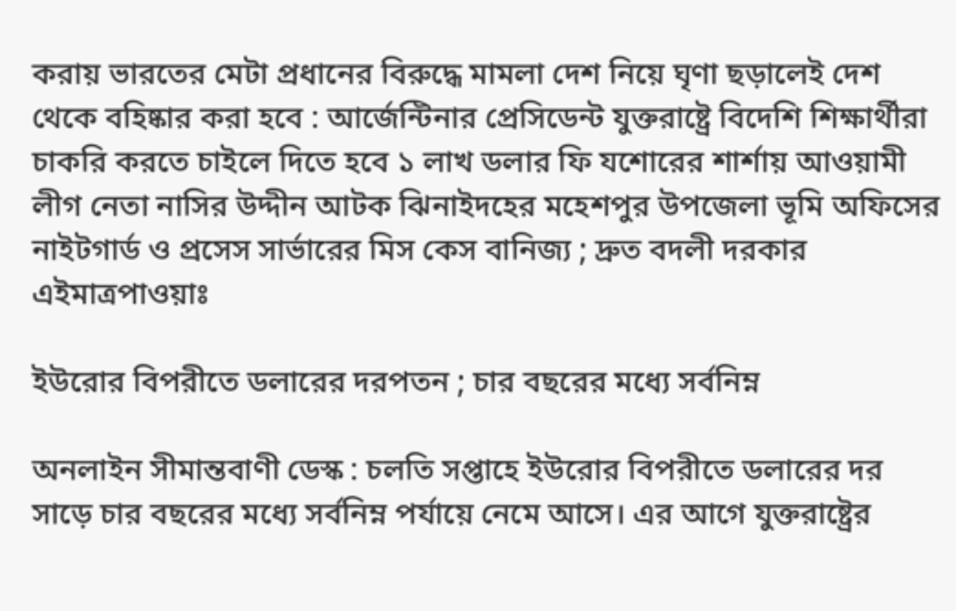করায় ভারতের মেটা প্রধানের বিরুদ্ধে মামলা দেশ নিয়ে ঘৃণা ছড়ালেই দেশ থেকে বহিষ্কার করা হবে : আর্জেন্টিনার প্রেসিডেন্ট যুক্তরাষ্ট্রে বিদেশি শিক্ষার্থীরা চাকরি করতে চাইলে দিতে হবে ১ লাখ ডলার ফি যশোরের শার্শায় আওয়ামী লীগ নেতা নাসির উদ্দীন আটক ঝিনাইদহের মহেশপুর উপজেলা ভূমি অফিসের নাইটগার্ড ও প্রসেস সার্ভারের মিস কেস বানিজ্য ; দ্রুত বদলী দরকার
এইমাত্রপাওয়াঃ

ইউরোর বিপরীতে ডলারের দরপতন ; চার বছরের মধ্যে সর্বনিম্ন

অনলাইন সীমান্তবাণী ডেস্ক : চলতি সপ্তাহে ইউরোর বিপরীতে ডলারের দর সাড়ে চার বছরের মধ্যে সর্বনিম্ন পর্যায়ে নেমে আসে। এর আগে যুক্তরাষ্ট্রের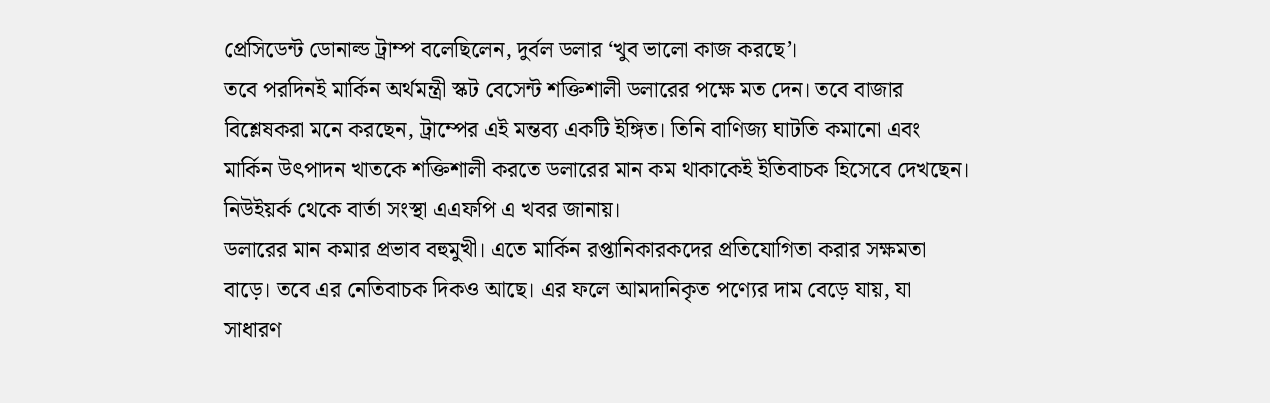প্রেসিডেন্ট ডোনাল্ড ট্রাম্প বলেছিলেন, দুর্বল ডলার ‘খুব ভালো কাজ করছে’।
তবে পরদিনই মার্কিন অর্থমন্ত্রী স্কট বেসেন্ট শক্তিশালী ডলারের পক্ষে মত দেন। তবে বাজার বিশ্লেষকরা মনে করছেন, ট্রাম্পের এই মন্তব্য একটি ইঙ্গিত। তিনি বাণিজ্য ঘাটতি কমানো এবং মার্কিন উৎপাদন খাতকে শক্তিশালী করতে ডলারের মান কম থাকাকেই ইতিবাচক হিসেবে দেখছেন।
নিউইয়র্ক থেকে বার্তা সংস্থা এএফপি এ খবর জানায়।
ডলারের মান কমার প্রভাব বহুমুখী। এতে মার্কিন রপ্তানিকারকদের প্রতিযোগিতা করার সক্ষমতা বাড়ে। তবে এর নেতিবাচক দিকও আছে। এর ফলে আমদানিকৃত পণ্যের দাম বেড়ে যায়, যা সাধারণ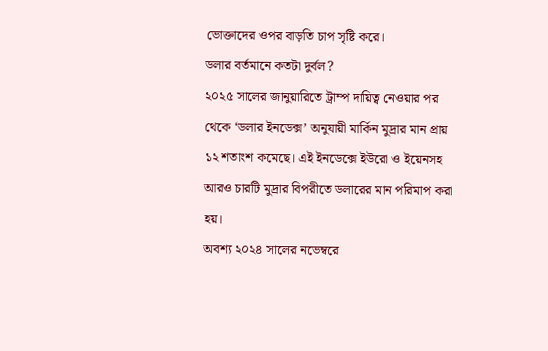ভোক্তাদের ওপর বাড়তি চাপ সৃষ্টি করে।
ডলার বর্তমানে কতটা দুর্বল?
২০২৫ সালের জানুয়ারিতে ট্রাম্প দায়িত্ব নেওয়ার পর থেকে ‘ডলার ইনডেক্স’ অনুযায়ী মার্কিন মুদ্রার মান প্রায় ১২ শতাংশ কমেছে। এই ইনডেক্সে ইউরো ও ইয়েনসহ আরও চারটি মুদ্রার বিপরীতে ডলারের মান পরিমাপ করা হয়।
অবশ্য ২০২৪ সালের নভেম্বরে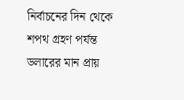নির্বাচনের দিন থেকে শপথ গ্রহণ পর্যন্ত ডলারের মান প্রায়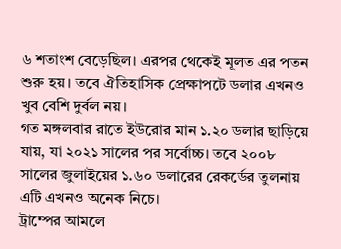৬ শতাংশ বেড়েছিল। এরপর থেকেই মূলত এর পতন শুরু হয়। তবে ঐতিহাসিক প্রেক্ষাপটে ডলার এখনও খুব বেশি দুর্বল নয়।
গত মঙ্গলবার রাতে ইউরোর মান ১.২০ ডলার ছাড়িয়ে যায়, যা ২০২১ সালের পর সর্বোচ্চ। তবে ২০০৮ সালের জুলাইয়ের ১.৬০ ডলারের রেকর্ডের তুলনায় এটি এখনও অনেক নিচে।
ট্রাম্পের আমলে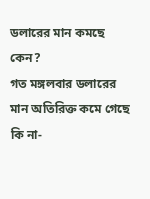ডলারের মান কমছে কেন?
গত মঙ্গলবার ডলারের মান অতিরিক্ত কমে গেছে কি না-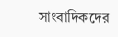সাংবাদিকদের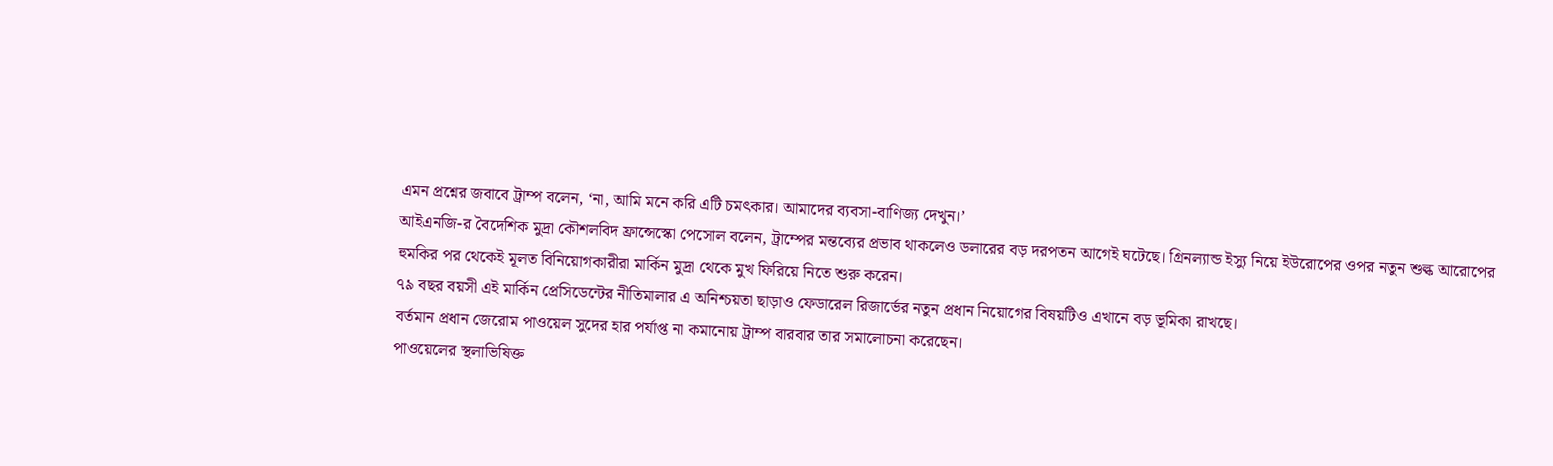এমন প্রশ্নের জবাবে ট্রাম্প বলেন, ‘না, আমি মনে করি এটি চমৎকার। আমাদের ব্যবসা-বাণিজ্য দেখুন।’
আইএনজি-র বৈদেশিক মুদ্রা কৌশলবিদ ফ্রান্সেস্কো পেসোল বলেন, ট্রাম্পের মন্তব্যের প্রভাব থাকলেও ডলারের বড় দরপতন আগেই ঘটেছে। গ্রিনল্যান্ড ইস্যু নিয়ে ইউরোপের ওপর নতুন শুল্ক আরোপের হুমকির পর থেকেই মূলত বিনিয়োগকারীরা মার্কিন মুদ্রা থেকে মুখ ফিরিয়ে নিতে শুরু করেন।
৭৯ বছর বয়সী এই মার্কিন প্রেসিডেন্টের নীতিমালার এ অনিশ্চয়তা ছাড়াও ফেডারেল রিজার্ভের নতুন প্রধান নিয়োগের বিষয়টিও এখানে বড় ভূমিকা রাখছে।
বর্তমান প্রধান জেরোম পাওয়েল সুদের হার পর্যাপ্ত না কমানোয় ট্রাম্প বারবার তার সমালোচনা করেছেন।
পাওয়েলের স্থলাভিষিক্ত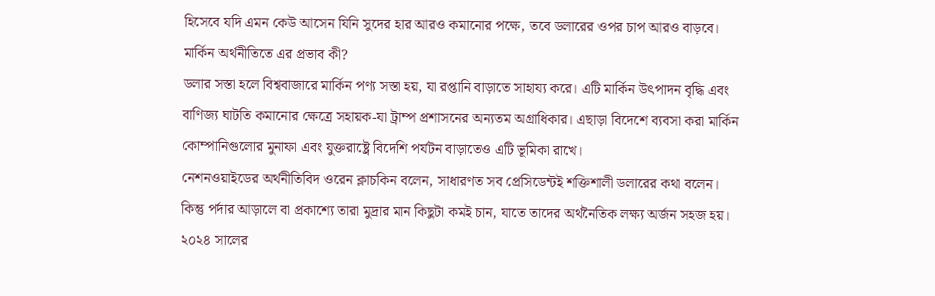হিসেবে যদি এমন কেউ আসেন যিনি সুদের হার আরও কমানোর পক্ষে, তবে ডলারের ওপর চাপ আরও বাড়বে।
মার্কিন অর্থনীতিতে এর প্রভাব কী?
ডলার সস্তা হলে বিশ্ববাজারে মার্কিন পণ্য সস্তা হয়, যা রপ্তানি বাড়াতে সাহায্য করে। এটি মার্কিন উৎপাদন বৃদ্ধি এবং বাণিজ্য ঘাটতি কমানোর ক্ষেত্রে সহায়ক-যা ট্রাম্প প্রশাসনের অন্যতম অগ্রাধিকার। এছাড়া বিদেশে ব্যবসা করা মার্কিন কোম্পানিগুলোর মুনাফা এবং যুক্তরাষ্ট্রে বিদেশি পর্যটন বাড়াতেও এটি ভূমিকা রাখে।
নেশনওয়াইডের অর্থনীতিবিদ ওরেন ক্লাচকিন বলেন, সাধারণত সব প্রেসিডেন্টই শক্তিশালী ডলারের কথা বলেন। কিন্তু পর্দার আড়ালে বা প্রকাশ্যে তারা মুদ্রার মান কিছুটা কমই চান, যাতে তাদের অর্থনৈতিক লক্ষ্য অর্জন সহজ হয়।
২০২৪ সালের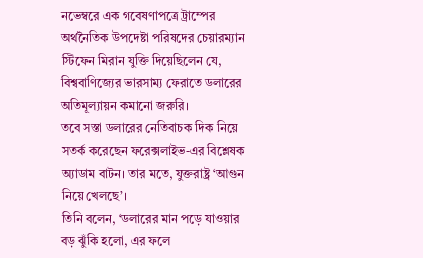নভেম্বরে এক গবেষণাপত্রে ট্রাম্পের অর্থনৈতিক উপদেষ্টা পরিষদের চেয়ারম্যান স্টিফেন মিরান যুক্তি দিয়েছিলেন যে, বিশ্ববাণিজ্যের ভারসাম্য ফেরাতে ডলারের অতিমূল্যায়ন কমানো জরুরি।
তবে সস্তা ডলারের নেতিবাচক দিক নিয়ে সতর্ক করেছেন ফরেক্সলাইভ-এর বিশ্লেষক অ্যাডাম বাটন। তার মতে, যুক্তরাষ্ট্র ‘আগুন নিয়ে খেলছে’।
তিনি বলেন, ‘ডলারের মান পড়ে যাওয়ার বড় ঝুঁকি হলো, এর ফলে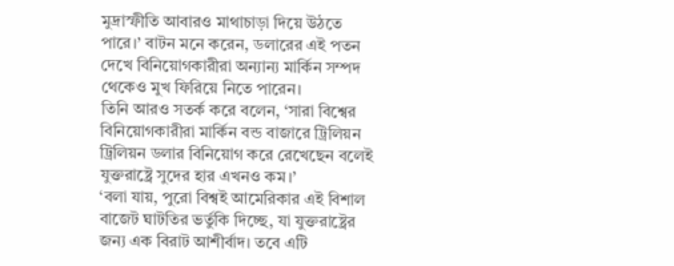মুদ্রাস্ফীতি আবারও মাথাচাড়া দিয়ে উঠতে পারে।’ বাটন মনে করেন, ডলারের এই পতন দেখে বিনিয়োগকারীরা অন্যান্য মার্কিন সম্পদ থেকেও মুখ ফিরিয়ে নিতে পারেন।
তিনি আরও সতর্ক করে বলেন, ‘সারা বিশ্বের বিনিয়োগকারীরা মার্কিন বন্ড বাজারে ট্রিলিয়ন ট্রিলিয়ন ডলার বিনিয়োগ করে রেখেছেন বলেই যুক্তরাষ্ট্রে সুদের হার এখনও কম।’
‘বলা যায়, পুরো বিশ্বই আমেরিকার এই বিশাল বাজেট ঘাটতির ভর্তুকি দিচ্ছে, যা যুক্তরাষ্ট্রের জন্য এক বিরাট আশীর্বাদ। তবে এটি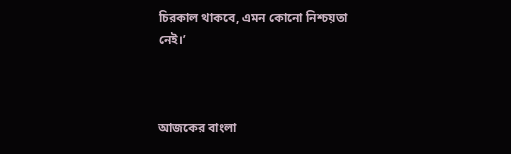চিরকাল থাকবে, এমন কোনো নিশ্চয়তা নেই।’



আজকের বাংলা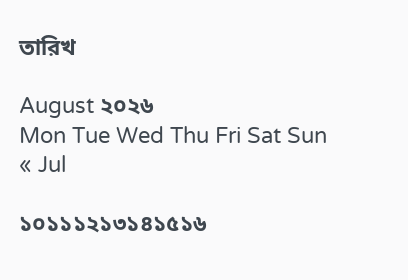তারিখ

August ২০২৬
Mon Tue Wed Thu Fri Sat Sun
« Jul

১০১১১২১৩১৪১৫১৬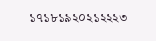১৭১৮১৯২০২১২২২৩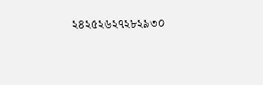২৪২৫২৬২৭২৮২৯৩০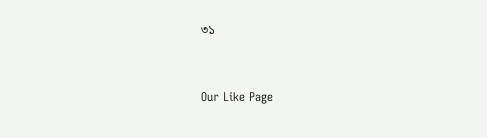৩১


Our Like Page